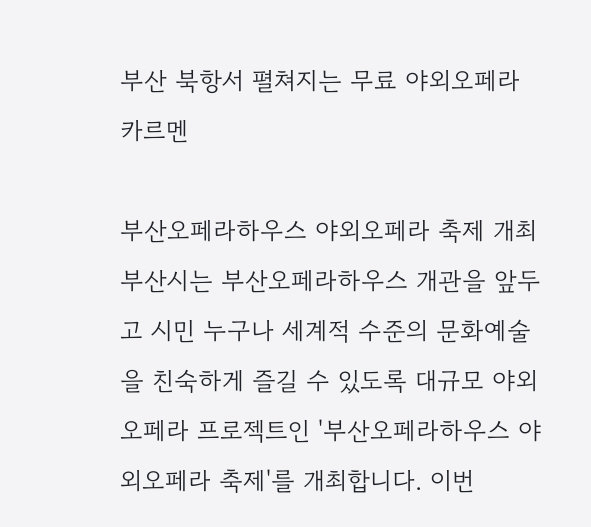부산 북항서 펼쳐지는 무료 야외오페라 카르멘

부산오페라하우스 야외오페라 축제 개최
부산시는 부산오페라하우스 개관을 앞두고 시민 누구나 세계적 수준의 문화예술을 친숙하게 즐길 수 있도록 대규모 야외오페라 프로젝트인 '부산오페라하우스 야외오페라 축제'를 개최합니다. 이번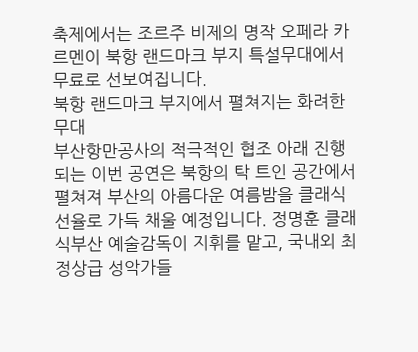축제에서는 조르주 비제의 명작 오페라 카르멘이 북항 랜드마크 부지 특설무대에서 무료로 선보여집니다.
북항 랜드마크 부지에서 펼쳐지는 화려한 무대
부산항만공사의 적극적인 협조 아래 진행되는 이번 공연은 북항의 탁 트인 공간에서 펼쳐져 부산의 아름다운 여름밤을 클래식 선율로 가득 채울 예정입니다. 정명훈 클래식부산 예술감독이 지휘를 맡고, 국내외 최정상급 성악가들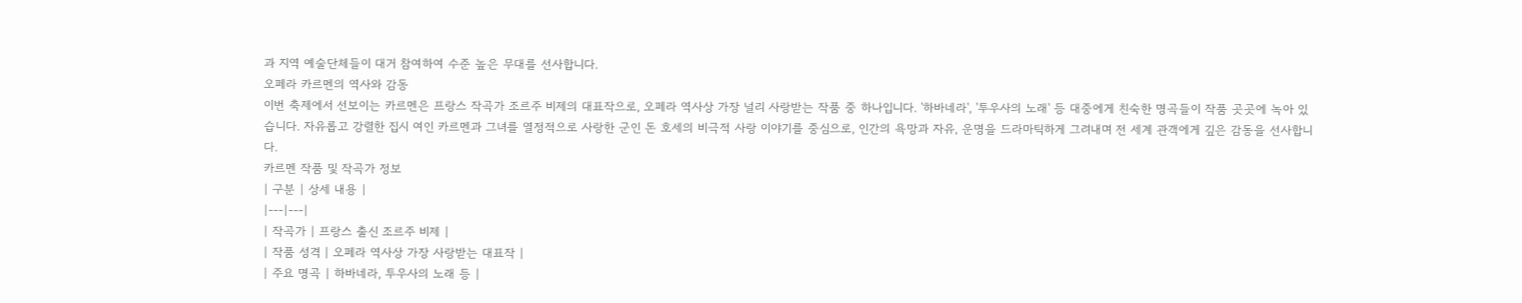과 지역 예술단체들이 대거 참여하여 수준 높은 무대를 선사합니다.
오페라 카르멘의 역사와 감동
이번 축제에서 선보이는 카르멘은 프랑스 작곡가 조르주 비제의 대표작으로, 오페라 역사상 가장 널리 사랑받는 작품 중 하나입니다. '하바네라', '투우사의 노래' 등 대중에게 친숙한 명곡들이 작품 곳곳에 녹아 있습니다. 자유롭고 강렬한 집시 여인 카르멘과 그녀를 열정적으로 사랑한 군인 돈 호세의 비극적 사랑 이야기를 중심으로, 인간의 욕망과 자유, 운명을 드라마틱하게 그려내며 전 세계 관객에게 깊은 감동을 선사합니다.
카르멘 작품 및 작곡가 정보
| 구분 | 상세 내용 |
|---|---|
| 작곡가 | 프랑스 출신 조르주 비제 |
| 작품 성격 | 오페라 역사상 가장 사랑받는 대표작 |
| 주요 명곡 | 하바네라, 투우사의 노래 등 |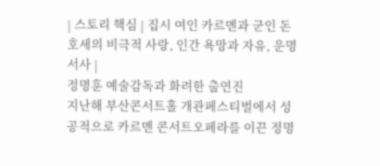| 스토리 핵심 | 집시 여인 카르멘과 군인 돈 호세의 비극적 사랑, 인간 욕망과 자유, 운명 서사 |
정명훈 예술감독과 화려한 출연진
지난해 부산콘서트홀 개관페스티벌에서 성공적으로 카르멘 콘서트오페라를 이끈 정명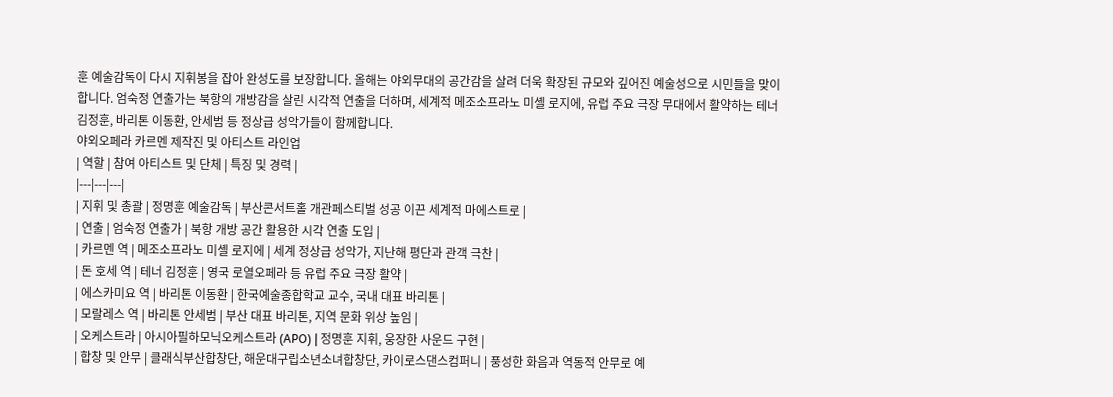훈 예술감독이 다시 지휘봉을 잡아 완성도를 보장합니다. 올해는 야외무대의 공간감을 살려 더욱 확장된 규모와 깊어진 예술성으로 시민들을 맞이합니다. 엄숙정 연출가는 북항의 개방감을 살린 시각적 연출을 더하며, 세계적 메조소프라노 미셸 로지에, 유럽 주요 극장 무대에서 활약하는 테너 김정훈, 바리톤 이동환, 안세범 등 정상급 성악가들이 함께합니다.
야외오페라 카르멘 제작진 및 아티스트 라인업
| 역할 | 참여 아티스트 및 단체 | 특징 및 경력 |
|---|---|---|
| 지휘 및 총괄 | 정명훈 예술감독 | 부산콘서트홀 개관페스티벌 성공 이끈 세계적 마에스트로 |
| 연출 | 엄숙정 연출가 | 북항 개방 공간 활용한 시각 연출 도입 |
| 카르멘 역 | 메조소프라노 미셸 로지에 | 세계 정상급 성악가, 지난해 평단과 관객 극찬 |
| 돈 호세 역 | 테너 김정훈 | 영국 로열오페라 등 유럽 주요 극장 활약 |
| 에스카미요 역 | 바리톤 이동환 | 한국예술종합학교 교수, 국내 대표 바리톤 |
| 모랄레스 역 | 바리톤 안세범 | 부산 대표 바리톤, 지역 문화 위상 높임 |
| 오케스트라 | 아시아필하모닉오케스트라 (APO) | 정명훈 지휘, 웅장한 사운드 구현 |
| 합창 및 안무 | 클래식부산합창단, 해운대구립소년소녀합창단, 카이로스댄스컴퍼니 | 풍성한 화음과 역동적 안무로 예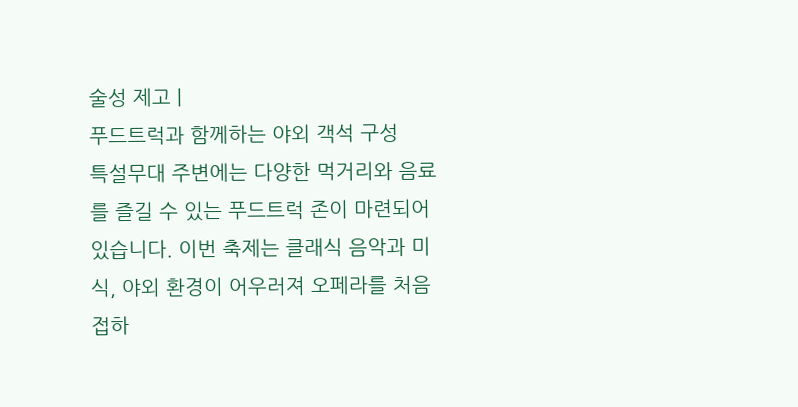술성 제고 |
푸드트럭과 함께하는 야외 객석 구성
특설무대 주변에는 다양한 먹거리와 음료를 즐길 수 있는 푸드트럭 존이 마련되어 있습니다. 이번 축제는 클래식 음악과 미식, 야외 환경이 어우러져 오페라를 처음 접하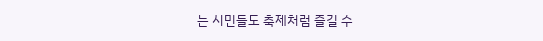는 시민들도 축제처럼 즐길 수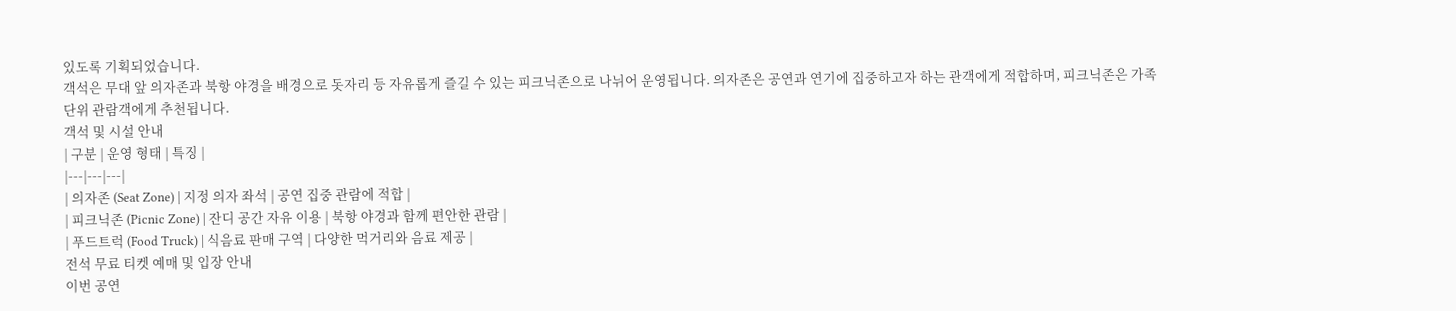있도록 기획되었습니다.
객석은 무대 앞 의자존과 북항 야경을 배경으로 돗자리 등 자유롭게 즐길 수 있는 피크닉존으로 나뉘어 운영됩니다. 의자존은 공연과 연기에 집중하고자 하는 관객에게 적합하며, 피크닉존은 가족 단위 관람객에게 추천됩니다.
객석 및 시설 안내
| 구분 | 운영 형태 | 특징 |
|---|---|---|
| 의자존 (Seat Zone) | 지정 의자 좌석 | 공연 집중 관람에 적합 |
| 피크닉존 (Picnic Zone) | 잔디 공간 자유 이용 | 북항 야경과 함께 편안한 관람 |
| 푸드트럭 (Food Truck) | 식음료 판매 구역 | 다양한 먹거리와 음료 제공 |
전석 무료 티켓 예매 및 입장 안내
이번 공연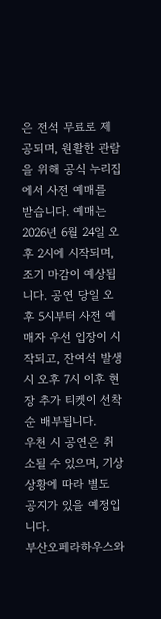은 전석 무료로 제공되며, 원활한 관람을 위해 공식 누리집에서 사전 예매를 받습니다. 예매는 2026년 6월 24일 오후 2시에 시작되며, 조기 마감이 예상됩니다. 공연 당일 오후 5시부터 사전 예매자 우선 입장이 시작되고, 잔여석 발생 시 오후 7시 이후 현장 추가 티켓이 선착순 배부됩니다.
우천 시 공연은 취소될 수 있으며, 기상 상황에 따라 별도 공지가 있을 예정입니다.
부산오페라하우스와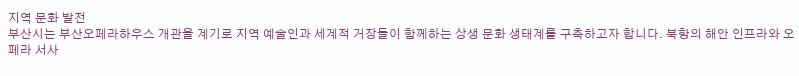지역 문화 발전
부산시는 부산오페라하우스 개관을 계기로 지역 예술인과 세계적 거장들이 함께하는 상생 문화 생태계를 구축하고자 합니다. 북항의 해안 인프라와 오페라 서사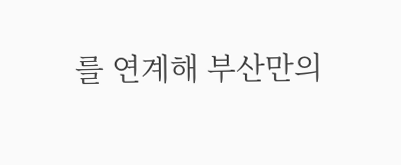를 연계해 부산만의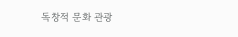독창적 문화 관광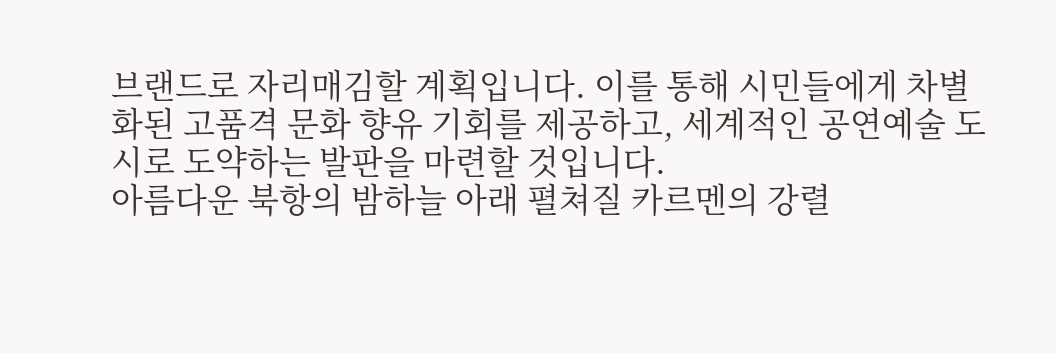브랜드로 자리매김할 계획입니다. 이를 통해 시민들에게 차별화된 고품격 문화 향유 기회를 제공하고, 세계적인 공연예술 도시로 도약하는 발판을 마련할 것입니다.
아름다운 북항의 밤하늘 아래 펼쳐질 카르멘의 강렬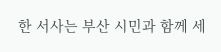한 서사는 부산 시민과 함께 세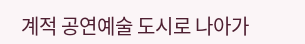계적 공연예술 도시로 나아가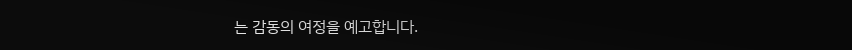는 감동의 여정을 예고합니다.